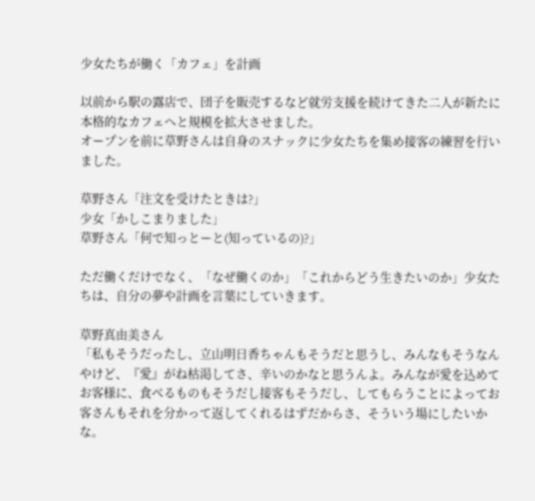少女たちが働く「カフェ」を計画

以前から駅の露店で、団子を販売するなど就労支援を続けてきた二人が新たに本格的なカフェへと規模を拡大させました。
オープンを前に草野さんは自身のスナックに少女たちを集め接客の練習を行いました。

草野さん「注文を受けたときは?」
少女「かしこまりました」
草野さん「何で知っとーと(知っているの)?」

ただ働くだけでなく、「なぜ働くのか」「これからどう生きたいのか」少女たちは、自分の夢や計画を言葉にしていきます。

草野真由美さん
「私もそうだったし、立山明日香ちゃんもそうだと思うし、みんなもそうなんやけど、『愛』がね枯渇してさ、辛いのかなと思うんよ。みんなが愛を込めてお客様に、食べるものもそうだし接客もそうだし、してもらうことによってお客さんもそれを分かって返してくれるはずだからさ、そういう場にしたいかな。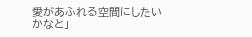愛があふれる空間にしたいかなと」